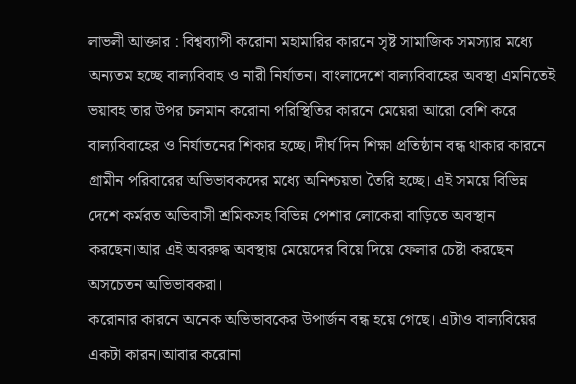লাভলী আক্তার : বিশ্বব্যাপী করোনা মহামারির কারনে সৃষ্ট সামাজিক সমস্যার মধ্যে অন্যতম হচ্ছে বাল্যবিবাহ ও নারী নির্যাতন। বাংলাদেশে বাল্যবিবাহের অবস্থা এমনিতেই ভয়াবহ তার উপর চলমান করোনা পরিস্থিতির কারনে মেয়েরা আরো বেশি করে বাল্যবিবাহের ও নির্যাতনের শিকার হচ্ছে। দীর্ঘ দিন শিক্ষা প্রতিষ্ঠান বন্ধ থাকার কারনে গ্রামীন পরিবারের অভিভাবকদের মধ্যে অনিশ্চয়তা তৈরি হচ্ছে। এই সময়ে বিভিন্ন দেশে কর্মরত অভিবাসী শ্রমিকসহ বিভিন্ন পেশার লোকেরা বাড়িতে অবস্থান করছেন।আর এই অবরুদ্ধ অবস্থায় মেয়েদের বিয়ে দিয়ে ফেলার চেষ্টা করছেন অসচেতন অভিভাবকরা।
করোনার কারনে অনেক অভিভাবকের উপার্জন বন্ধ হয়ে গেছে। এটাও বাল্যবিয়ের একটা কারন।আবার করোনা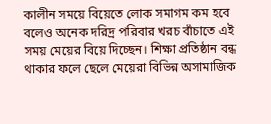কালীন সময়ে বিয়েতে লোক সমাগম কম হবে বলেও অনেক দরিদ্র পরিবার খরচ বাঁচাতে এই সময় মেয়ের বিয়ে দিচ্ছেন। শিক্ষা প্রতিষ্ঠান বন্ধ থাকার ফলে ছেলে মেয়েরা বিভিন্ন অসামাজিক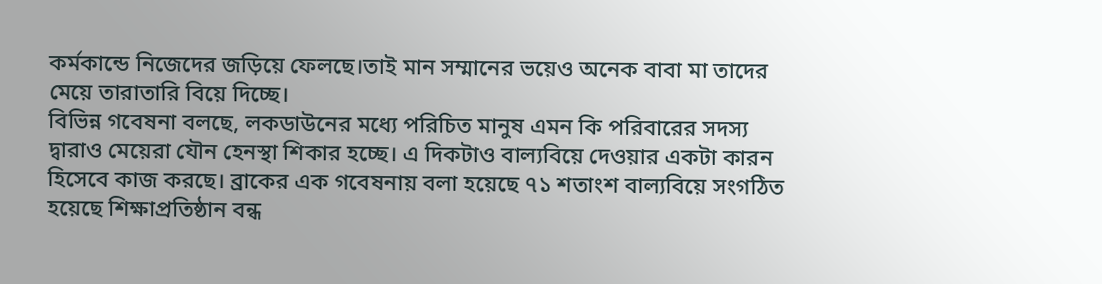কর্মকান্ডে নিজেদের জড়িয়ে ফেলছে।তাই মান সম্মানের ভয়েও অনেক বাবা মা তাদের মেয়ে তারাতারি বিয়ে দিচ্ছে।
বিভিন্ন গবেষনা বলছে, লকডাউনের মধ্যে পরিচিত মানুষ এমন কি পরিবারের সদস্য দ্বারাও মেয়েরা যৌন হেনস্থা শিকার হচ্ছে। এ দিকটাও বাল্যবিয়ে দেওয়ার একটা কারন হিসেবে কাজ করছে। ব্রাকের এক গবেষনায় বলা হয়েছে ৭১ শতাংশ বাল্যবিয়ে সংগঠিত হয়েছে শিক্ষাপ্রতিষ্ঠান বন্ধ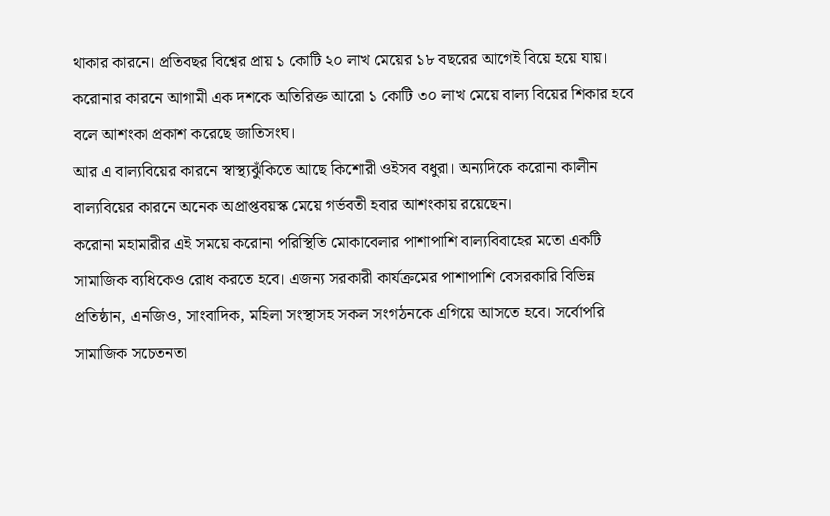থাকার কারনে। প্রতিবছর বিশ্বের প্রায় ১ কোটি ২০ লাখ মেয়ের ১৮ বছরের আগেই বিয়ে হয়ে যায়। করোনার কারনে আগামী এক দশকে অতিরিক্ত আরো ১ কোটি ৩০ লাখ মেয়ে বাল্য বিয়ের শিকার হবে বলে আশংকা প্রকাশ করেছে জাতিসংঘ।
আর এ বাল্যবিয়ের কারনে স্বাস্থ্যঝুঁকিতে আছে কিশোরী ওইসব বধুরা। অন্যদিকে করোনা কালীন বাল্যবিয়ের কারনে অনেক অপ্রাপ্তবয়স্ক মেয়ে গর্ভবতী হবার আশংকায় রয়েছেন।
করোনা মহামারীর এই সময়ে করোনা পরিস্থিতি মোকাবেলার পাশাপাশি বাল্যবিবাহের মতো একটি সামাজিক ব্যধিকেও রোধ করতে হবে। এজন্য সরকারী কার্যক্রমের পাশাপাশি বেসরকারি বিভিন্ন প্রতিষ্ঠান, এনজিও, সাংবাদিক, মহিলা সংস্থাসহ সকল সংগঠনকে এগিয়ে আসতে হবে। সর্বোপরি সামাজিক সচেতনতা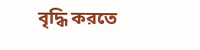বৃদ্ধি করতে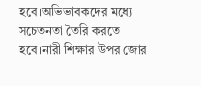হবে।অভিভাবকদের মধ্যে সচেতনতা তৈরি করতে হবে।নারী শিক্ষার উপর জোর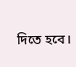দিতে হবে।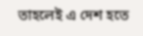তাহলেই এ দেশ হতে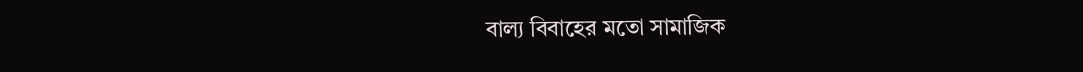বাল্য বিবাহের মতো সামাজিক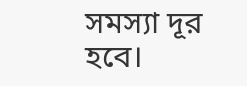সমস্যা দূর হবে।